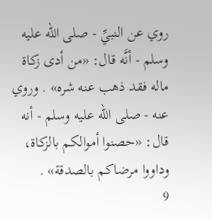روي عن النبيِّ - صلى الله عليه وسلم - أنَّه قال: «من أدى زكاة ماله فقد ذهب عنه شره» . وروي عنه - صلى الله عليه وسلم - أنه قال: «حصنوا أموالكم بالزكاة، وداووا مرضاكم بالصدقة» .
9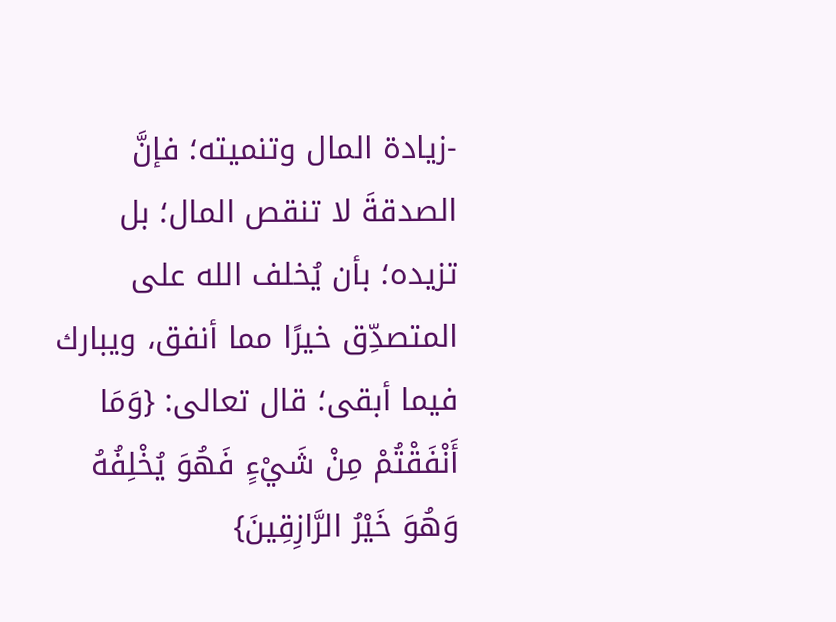-زيادة المال وتنميته؛ فإنَّ الصدقةَ لا تنقص المال؛ بل تزيده؛ بأن يُخلف الله على المتصدِّق خيرًا مما أنفق، ويبارك فيما أبقى؛ قال تعالى: {وَمَا أَنْفَقْتُمْ مِنْ شَيْءٍ فَهُوَ يُخْلِفُهُ وَهُوَ خَيْرُ الرَّازِقِينَ}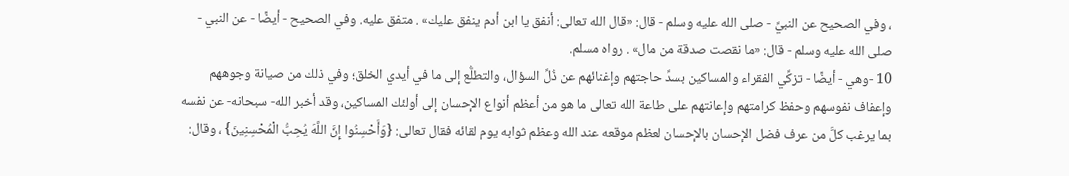، وفي الصحيح عن النبيِّ - صلى الله عليه وسلم - قال: «قال الله تعالى: أنفق يا ابن أدم ينفق عليك» . متفق عليه. وفي الصحيح - أيضًا - عن النبي - صلى الله عليه وسلم - قال: «ما نقصت صدقة من مال» . رواه مسلم.
10 -وهي - أيضًا - تزكِّي الفقراء والمساكين بسدِّ حاجتهم وإغنائهم عن ذُلِّ السؤال، والتطلُّع إلى ما في أيدي الخلق؛ وفي ذلك من صيانة وجوههم وإعفاف نفوسهم وحفظ كرامتهم وإعانتهم على طاعة الله تعالى ما هو من أعظم أنواع الإحسان إلى أولئك المساكين، وقد أخبر الله- سبحانه- عن نفسه بما يرغب كلَّ من عرف فضل الإحسان بالإحسان لعظم موقعه عند الله وعظم ثوابه يوم لقائه فقال تعالى: {وَأَحْسِنُوا إِنَّ اللَّهَ يُحِبُّ الْمُحْسِنِينَ} ، وقال: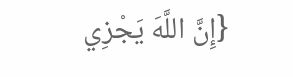{إِنَّ اللَّهَ يَجْزِي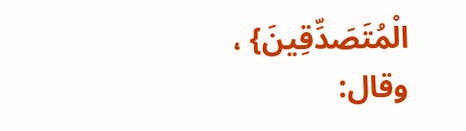الْمُتَصَدِّقِينَ} ، وقال: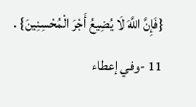{فَإِنَّ اللَّهَ لَا يُضِيعُ أَجْرَ الْمُحْسِنِينَ} .
11 -وفي إعطاء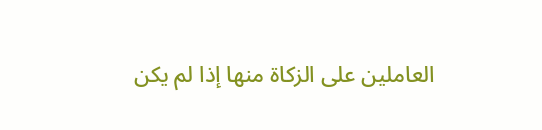العاملين على الزكاة منها إذا لم يكن